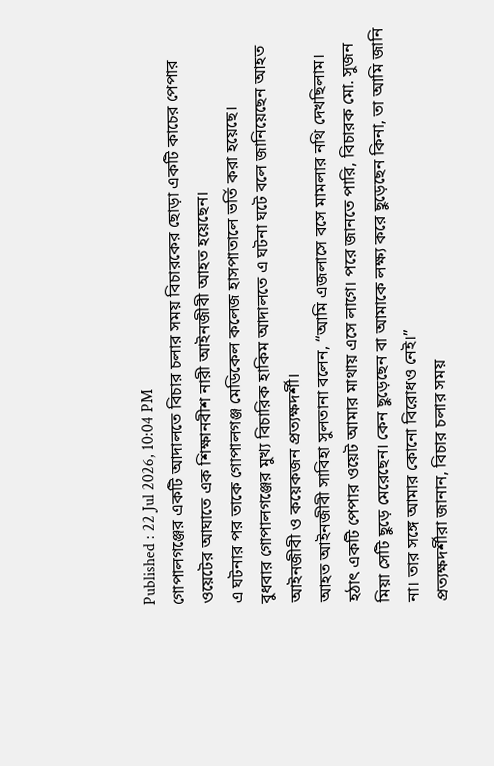Published : 22 Jul 2026, 10:04 PM
গোপালগঞ্জের একটি আদালতে বিচার চলার সময় বিচারকের ছোড়া একটি কাচের পেপার ওয়েটের আঘাতে এক শিক্ষানবীশ নারী আইনজীবী আহত হয়েছেন।
এ ঘটনার পর তাকে গোপালগঞ্জ মেডিকেল কলেজ হাসপাতালে ভর্তি করা হয়েছে।
বুধবার গোপালগঞ্জের মুখ্য বিচারিক হাকিম আদালতে এ ঘটনা ঘটে বলে জানিয়েছেন আহত আইনজীবী ও কয়েকজন প্রত্যক্ষদর্শী।
আহত আইনজীবী সাবিহা সুলতানা বলেন, “আমি এজলাসে বসে মামলার নথি দেখছিলাম। হঠাৎ একটি পেপার ওয়েট আমার মাথায় এসে লাগে। পরে জানতে পারি, বিচারক মো. সুজন মিয়া সেটি ছুড়ে মেরেছেন। কেন ছুড়েছেন বা আমাকে লক্ষ্য করে ছুড়েছেন কিনা, তা আমি জানি না। তার সঙ্গে আমার কোনো বিরোধও নেই।”
প্রত্যক্ষদর্শীরা জানান, বিচার চলার সময়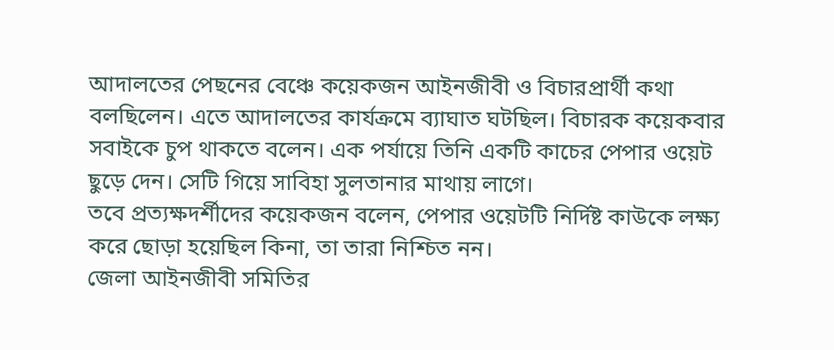আদালতের পেছনের বেঞ্চে কয়েকজন আইনজীবী ও বিচারপ্রার্থী কথা বলছিলেন। এতে আদালতের কার্যক্রমে ব্যাঘাত ঘটছিল। বিচারক কয়েকবার সবাইকে চুপ থাকতে বলেন। এক পর্যায়ে তিনি একটি কাচের পেপার ওয়েট ছুড়ে দেন। সেটি গিয়ে সাবিহা সুলতানার মাথায় লাগে।
তবে প্রত্যক্ষদর্শীদের কয়েকজন বলেন, পেপার ওয়েটটি নির্দিষ্ট কাউকে লক্ষ্য করে ছোড়া হয়েছিল কিনা, তা তারা নিশ্চিত নন।
জেলা আইনজীবী সমিতির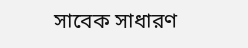সাবেক সাধারণ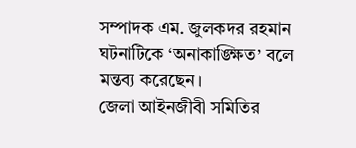সম্পাদক এম. জুলকদর রহমান ঘটনাটিকে ‘অনাকাঙ্ক্ষিত’ বলে মন্তব্য করেছেন।
জেলা আইনজীবী সমিতির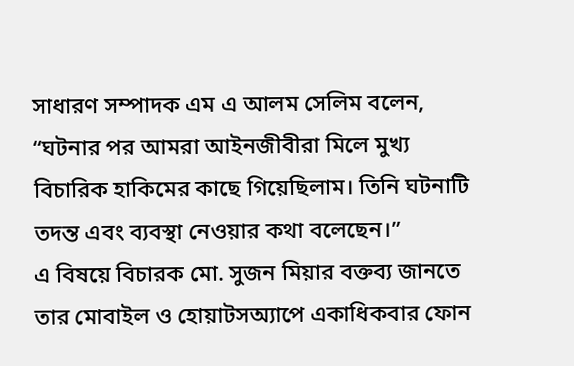সাধারণ সম্পাদক এম এ আলম সেলিম বলেন, “ঘটনার পর আমরা আইনজীবীরা মিলে মুখ্য বিচারিক হাকিমের কাছে গিয়েছিলাম। তিনি ঘটনাটি তদন্ত এবং ব্যবস্থা নেওয়ার কথা বলেছেন।”
এ বিষয়ে বিচারক মো. সুজন মিয়ার বক্তব্য জানতে তার মোবাইল ও হোয়াটসঅ্যাপে একাধিকবার ফোন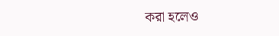করা হলেও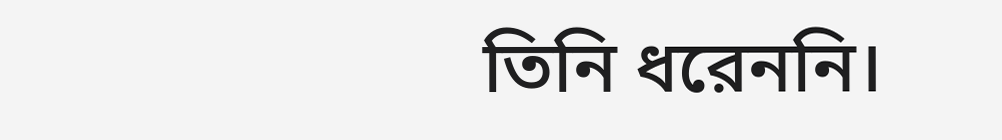তিনি ধরেননি।